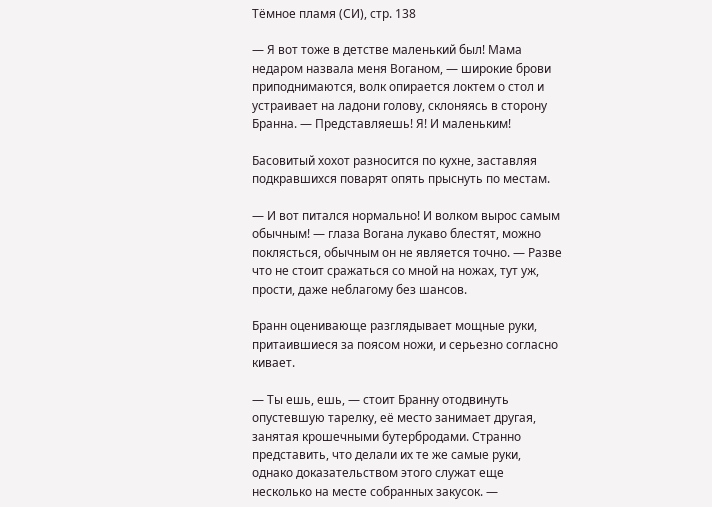Тёмное пламя (СИ), стр. 138

— Я вот тоже в детстве маленький был! Мама недаром назвала меня Воганом, — широкие брови приподнимаются, волк опирается локтем о стол и устраивает на ладони голову, склоняясь в сторону Бранна. — Представляешь! Я! И маленьким!

Басовитый хохот разносится по кухне, заставляя подкравшихся поварят опять прыснуть по местам.

— И вот питался нормально! И волком вырос самым обычным! — глаза Вогана лукаво блестят, можно поклясться, обычным он не является точно. — Разве что не стоит сражаться со мной на ножах, тут уж, прости, даже неблагому без шансов.

Бранн оценивающе разглядывает мощные руки, притаившиеся за поясом ножи, и серьезно согласно кивает.

— Ты ешь, ешь, — стоит Бранну отодвинуть опустевшую тарелку, её место занимает другая, занятая крошечными бутербродами. Странно представить, что делали их те же самые руки, однако доказательством этого служат еще несколько на месте собранных закусок. —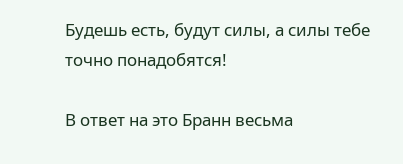Будешь есть, будут силы, а силы тебе точно понадобятся!

В ответ на это Бранн весьма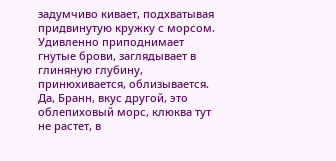задумчиво кивает, подхватывая придвинутую кружку с морсом. Удивленно приподнимает гнутые брови, заглядывает в глиняную глубину, принюхивается, облизывается. Да, Бранн, вкус другой, это облепиховый морс, клюква тут не растет, в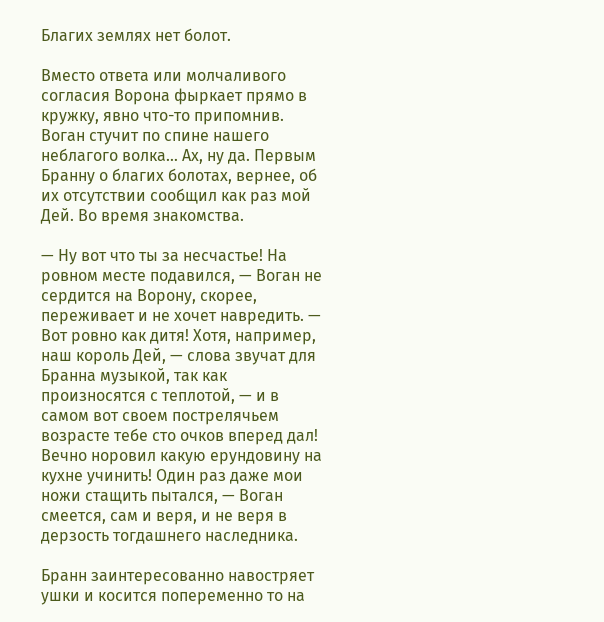Благих землях нет болот.

Вместо ответа или молчаливого согласия Ворона фыркает прямо в кружку, явно что-то припомнив. Воган стучит по спине нашего неблагого волка… Ах, ну да. Первым Бранну о благих болотах, вернее, об их отсутствии сообщил как раз мой Дей. Во время знакомства.

— Ну вот что ты за несчастье! На ровном месте подавился, — Воган не сердится на Ворону, скорее, переживает и не хочет навредить. — Вот ровно как дитя! Хотя, например, наш король Дей, — слова звучат для Бранна музыкой, так как произносятся с теплотой, — и в самом вот своем пострелячьем возрасте тебе сто очков вперед дал! Вечно норовил какую ерундовину на кухне учинить! Один раз даже мои ножи стащить пытался, — Воган смеется, сам и веря, и не веря в дерзость тогдашнего наследника.

Бранн заинтересованно навостряет ушки и косится попеременно то на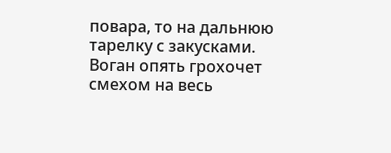повара, то на дальнюю тарелку с закусками. Воган опять грохочет смехом на весь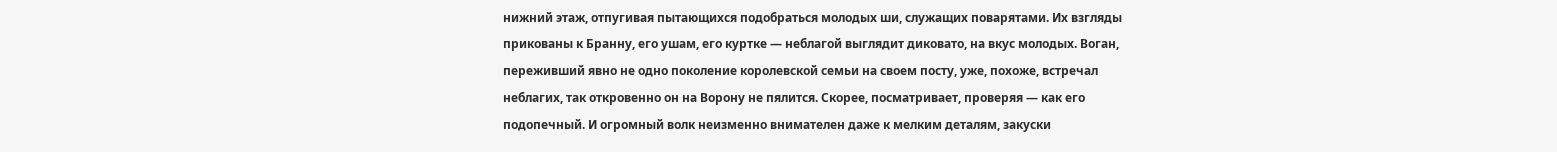нижний этаж, отпугивая пытающихся подобраться молодых ши, служащих поварятами. Их взгляды прикованы к Бранну, его ушам, его куртке — неблагой выглядит диковато, на вкус молодых. Воган, переживший явно не одно поколение королевской семьи на своем посту, уже, похоже, встречал неблагих, так откровенно он на Ворону не пялится. Скорее, посматривает, проверяя — как его подопечный. И огромный волк неизменно внимателен даже к мелким деталям, закуски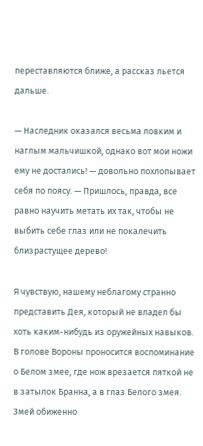переставляются ближе, а рассказ льется дальше.

— Наследник оказался весьма ловким и наглым мальчишкой, однако вот мои ножи ему не достались! — довольно похлопывает себя по поясу. — Пришлось, правда, все равно научить метать их так, чтобы не выбить себе глаз или не покалечить близрастущее дерево!

Я чувствую, нашему неблагому странно представить Дея, который не владел бы хоть каким-нибудь из оружейных навыков. В голове Вороны проносится воспоминание о Белом змее, где нож врезается пяткой не в затылок Бранна, а в глаз Белого змея. Змей обиженно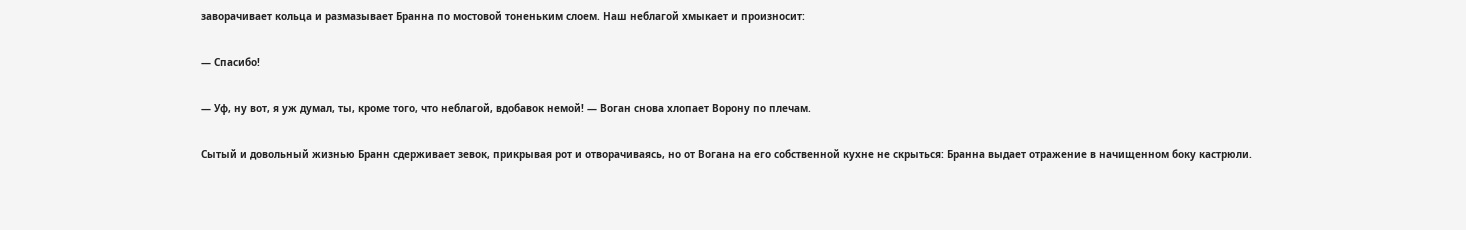заворачивает кольца и размазывает Бранна по мостовой тоненьким слоем. Наш неблагой хмыкает и произносит:

— Спасибо!

— Уф, ну вот, я уж думал, ты, кроме того, что неблагой, вдобавок немой! — Воган снова хлопает Ворону по плечам.

Сытый и довольный жизнью Бранн сдерживает зевок, прикрывая рот и отворачиваясь, но от Вогана на его собственной кухне не скрыться: Бранна выдает отражение в начищенном боку кастрюли.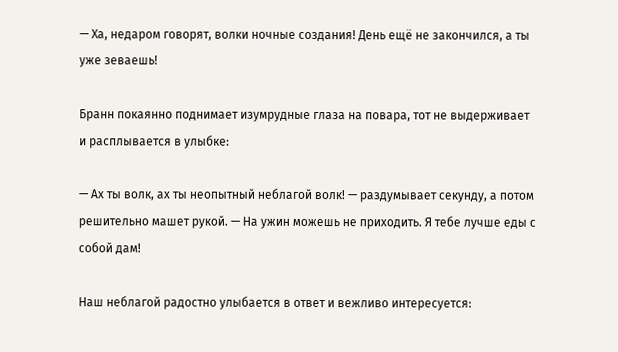— Ха, недаром говорят, волки ночные создания! День ещё не закончился, а ты уже зеваешь!

Бранн покаянно поднимает изумрудные глаза на повара, тот не выдерживает и расплывается в улыбке:

— Ах ты волк, ах ты неопытный неблагой волк! — раздумывает секунду, а потом решительно машет рукой. — На ужин можешь не приходить. Я тебе лучше еды с собой дам!

Наш неблагой радостно улыбается в ответ и вежливо интересуется: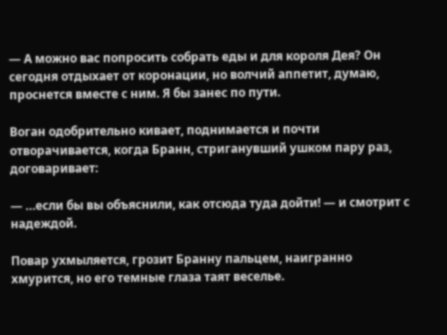— А можно вас попросить собрать еды и для короля Дея? Он сегодня отдыхает от коронации, но волчий аппетит, думаю, проснется вместе с ним. Я бы занес по пути.

Воган одобрительно кивает, поднимается и почти отворачивается, когда Бранн, стриганувший ушком пару раз, договаривает:

— …если бы вы объяснили, как отсюда туда дойти! — и смотрит с надеждой.

Повар ухмыляется, грозит Бранну пальцем, наигранно хмурится, но его темные глаза таят веселье.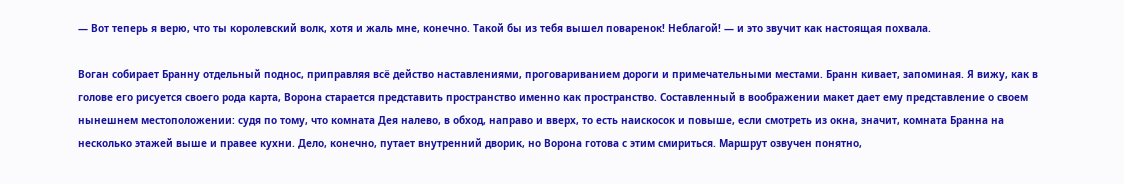— Вот теперь я верю, что ты королевский волк, хотя и жаль мне, конечно. Такой бы из тебя вышел поваренок! Неблагой! — и это звучит как настоящая похвала.

Воган собирает Бранну отдельный поднос, приправляя всё действо наставлениями, проговариванием дороги и примечательными местами. Бранн кивает, запоминая. Я вижу, как в голове его рисуется своего рода карта, Ворона старается представить пространство именно как пространство. Составленный в воображении макет дает ему представление о своем нынешнем местоположении: судя по тому, что комната Дея налево, в обход, направо и вверх, то есть наискосок и повыше, если смотреть из окна, значит, комната Бранна на несколько этажей выше и правее кухни. Дело, конечно, путает внутренний дворик, но Ворона готова с этим смириться. Маршрут озвучен понятно,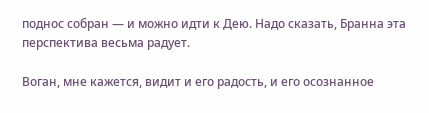поднос собран — и можно идти к Дею. Надо сказать, Бранна эта перспектива весьма радует.

Воган, мне кажется, видит и его радость, и его осознанное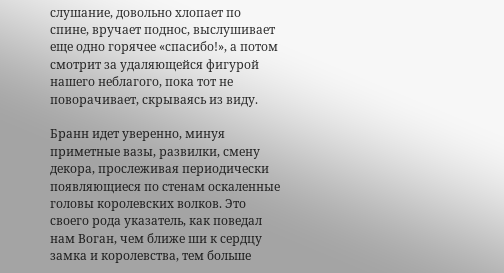слушание, довольно хлопает по спине, вручает поднос, выслушивает еще одно горячее «спасибо!», а потом смотрит за удаляющейся фигурой нашего неблагого, пока тот не поворачивает, скрываясь из виду.

Бранн идет уверенно, минуя приметные вазы, развилки, смену декора, прослеживая периодически появляющиеся по стенам оскаленные головы королевских волков. Это своего рода указатель, как поведал нам Воган, чем ближе ши к сердцу замка и королевства, тем больше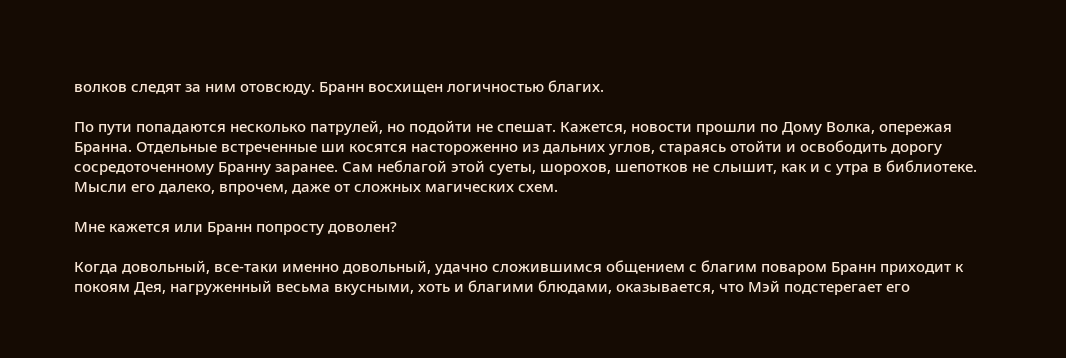волков следят за ним отовсюду. Бранн восхищен логичностью благих.

По пути попадаются несколько патрулей, но подойти не спешат. Кажется, новости прошли по Дому Волка, опережая Бранна. Отдельные встреченные ши косятся настороженно из дальних углов, стараясь отойти и освободить дорогу сосредоточенному Бранну заранее. Сам неблагой этой суеты, шорохов, шепотков не слышит, как и с утра в библиотеке. Мысли его далеко, впрочем, даже от сложных магических схем.

Мне кажется или Бранн попросту доволен?

Когда довольный, все-таки именно довольный, удачно сложившимся общением с благим поваром Бранн приходит к покоям Дея, нагруженный весьма вкусными, хоть и благими блюдами, оказывается, что Мэй подстерегает его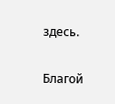здесь.

Благой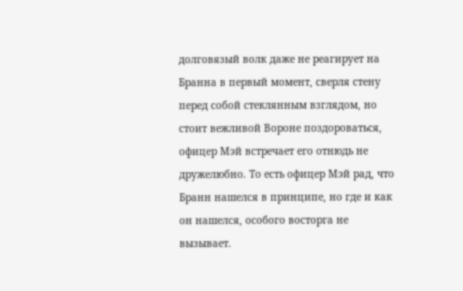долговязый волк даже не реагирует на Бранна в первый момент, сверля стену перед собой стеклянным взглядом, но стоит вежливой Вороне поздороваться, офицер Мэй встречает его отнюдь не дружелюбно. То есть офицер Мэй рад, что Бранн нашелся в принципе, но где и как он нашелся, особого восторга не вызывает.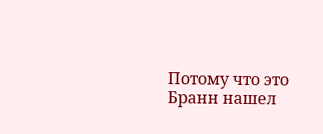Потому что это Бранн нашел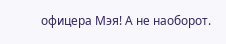офицера Мэя! А не наоборот.